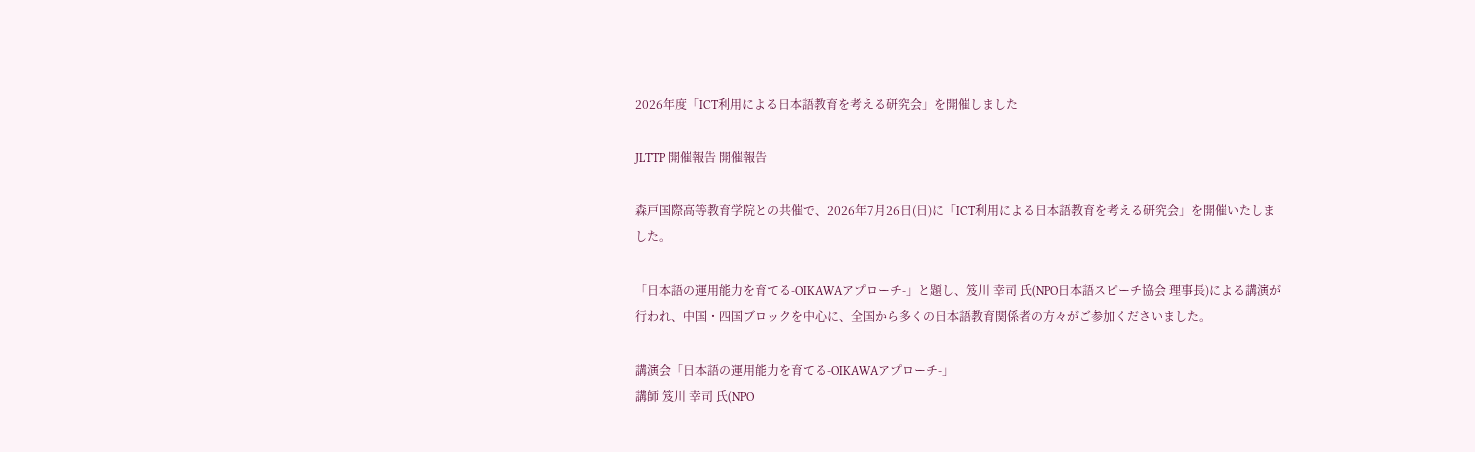2026年度「ICT利用による日本語教育を考える研究会」を開催しました

JLTTP 開催報告 開催報告

森戸国際高等教育学院との共催で、2026年7月26日(日)に「ICT利用による日本語教育を考える研究会」を開催いたしました。

「日本語の運用能力を育てる-OIKAWAアプローチ-」と題し、笈川 幸司 氏(NPO日本語スピーチ協会 理事長)による講演が行われ、中国・四国ブロックを中心に、全国から多くの日本語教育関係者の方々がご参加くださいました。

講演会「日本語の運用能力を育てる-OIKAWAアプローチ-」
講師 笈川 幸司 氏(NPO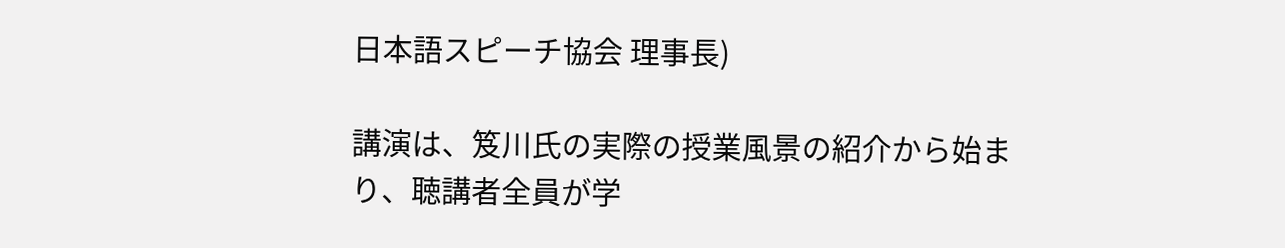日本語スピーチ協会 理事長)

講演は、笈川氏の実際の授業風景の紹介から始まり、聴講者全員が学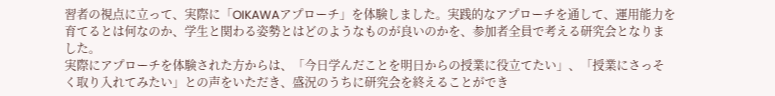習者の視点に立って、実際に「OIKAWAアプローチ」を体験しました。実践的なアプローチを通して、運用能力を育てるとは何なのか、学生と関わる姿勢とはどのようなものが良いのかを、参加者全員で考える研究会となりました。
実際にアプローチを体験された方からは、「今日学んだことを明日からの授業に役立てたい」、「授業にさっそく取り入れてみたい」との声をいただき、盛況のうちに研究会を終えることができ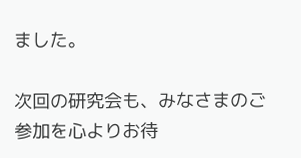ました。

次回の研究会も、みなさまのご参加を心よりお待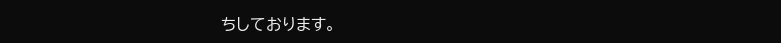ちしております。